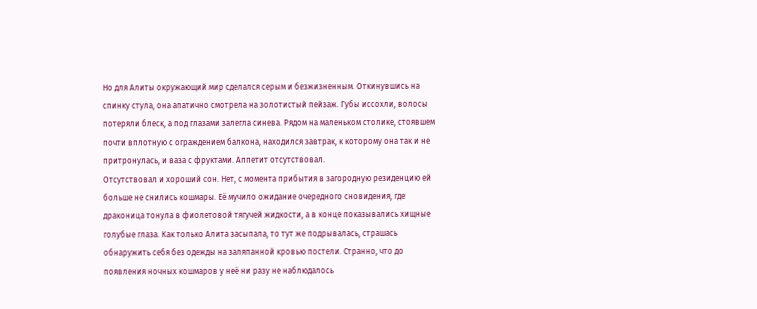Но для Алиты окружающий мир сделался серым и безжизненным. Откинувшись на спинку стула, она апатично смотрела на золотистый пейзаж. Губы иссохли, волосы потеряли блеск, а под глазами залегла синева. Рядом на маленьком столике, стоявшем почти вплотную с ограждением балкона, находился завтрак, к которому она так и не притронулась, и ваза с фруктами. Аппетит отсутствовал.
Отсутствовал и хороший сон. Нет, с момента прибытия в загородную резиденцию ей больше не снились кошмары. Её мучило ожидание очередного сновидения, где драконица тонула в фиолетовой тягучей жидкости, а в конце показывались хищные голубые глаза. Как только Алита засыпала, то тут же подрывалась, страшась обнаружить себя без одежды на заляпанной кровью постели. Странно, что до появления ночных кошмаров у неё ни разу не наблюдалось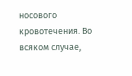носового кровотечения. Во всяком случае,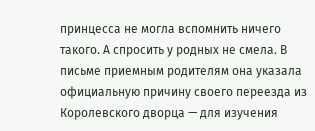принцесса не могла вспомнить ничего такого. А спросить у родных не смела. В письме приемным родителям она указала официальную причину своего переезда из Королевского дворца — для изучения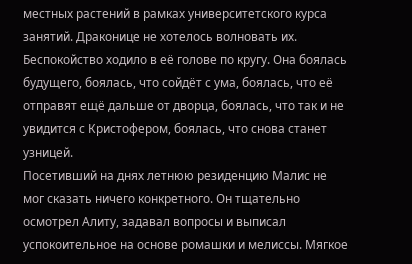местных растений в рамках университетского курса занятий. Драконице не хотелось волновать их. Беспокойство ходило в её голове по кругу. Она боялась будущего, боялась, что сойдёт с ума, боялась, что её отправят ещё дальше от дворца, боялась, что так и не увидится с Кристофером, боялась, что снова станет узницей.
Посетивший на днях летнюю резиденцию Малис не мог сказать ничего конкретного. Он тщательно осмотрел Алиту, задавал вопросы и выписал успокоительное на основе ромашки и мелиссы. Мягкое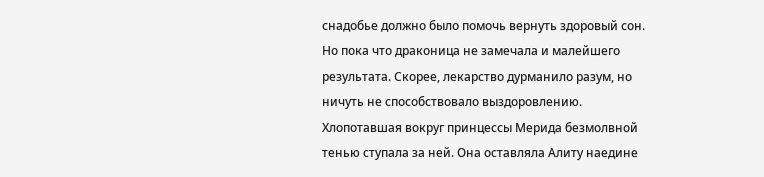снадобье должно было помочь вернуть здоровый сон. Но пока что драконица не замечала и малейшего результата. Скорее, лекарство дурманило разум, но ничуть не способствовало выздоровлению.
Хлопотавшая вокруг принцессы Мерида безмолвной тенью ступала за ней. Она оставляла Алиту наедине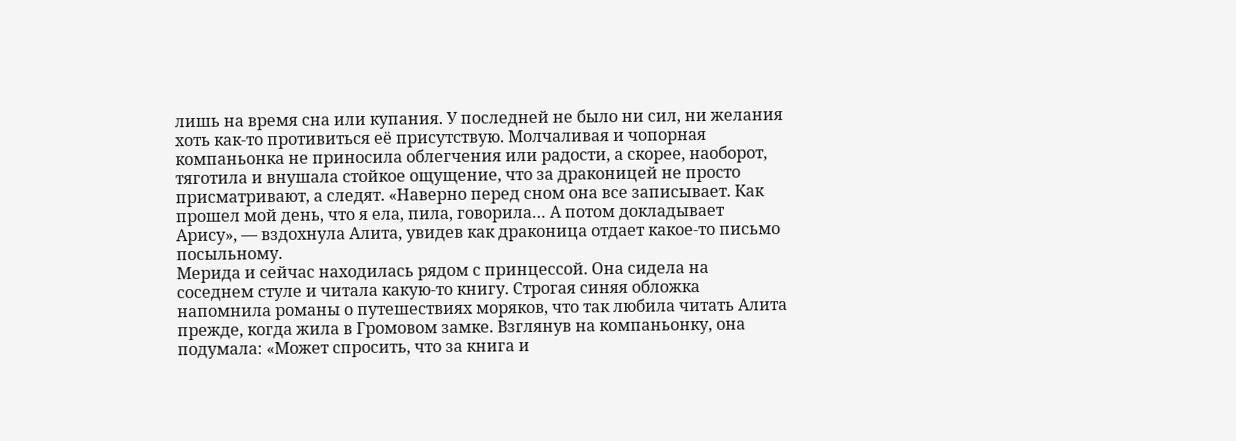лишь на время сна или купания. У последней не было ни сил, ни желания хоть как-то противиться её присутствую. Молчаливая и чопорная компаньонка не приносила облегчения или радости, а скорее, наоборот, тяготила и внушала стойкое ощущение, что за драконицей не просто присматривают, а следят. «Наверно перед сном она все записывает. Как прошел мой день, что я ела, пила, говорила… А потом докладывает Арису», — вздохнула Алита, увидев как драконица отдает какое-то письмо посыльному.
Мерида и сейчас находилась рядом с принцессой. Она сидела на соседнем стуле и читала какую-то книгу. Строгая синяя обложка напомнила романы о путешествиях моряков, что так любила читать Алита прежде, когда жила в Громовом замке. Взглянув на компаньонку, она подумала: «Может спросить, что за книга и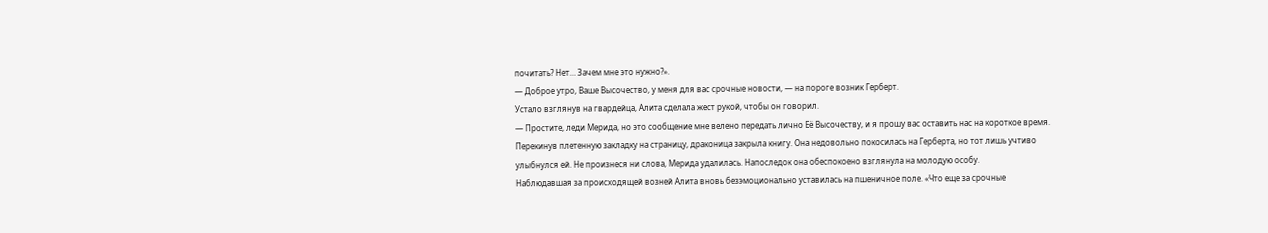почитать? Нет… Зачем мне это нужно?».
— Доброе утро, Ваше Высочество, у меня для вас срочные новости, — на пороге возник Герберт.
Устало взглянув на гвардейца, Алита сделала жест рукой, чтобы он говорил.
— Простите, леди Мерида, но это сообщение мне велено передать лично Её Высочеству, и я прошу вас оставить нас на короткое время.
Перекинув плетенную закладку на страницу, драконица закрыла книгу. Она недовольно покосилась на Герберта, но тот лишь учтиво улыбнулся ей. Не произнеся ни слова, Мерида удалилась. Напоследок она обеспокоено взглянула на молодую особу.
Наблюдавшая за происходящей возней Алита вновь безэмоционально уставилась на пшеничное поле. «Что еще за срочные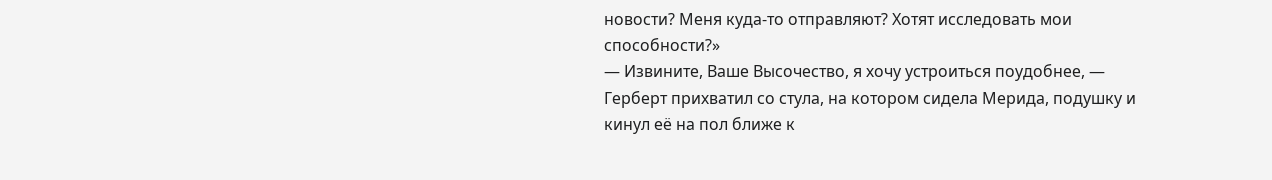новости? Меня куда-то отправляют? Хотят исследовать мои способности?»
— Извините, Ваше Высочество, я хочу устроиться поудобнее, — Герберт прихватил со стула, на котором сидела Мерида, подушку и кинул её на пол ближе к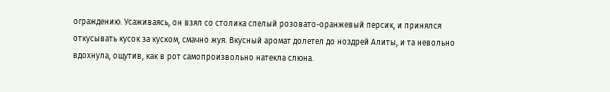ограждению. Усаживаясь, он взял со столика спелый розовато-оранжевый персик, и принялся откусывать кусок за куском, смачно жуя. Вкусный аромат долетел до ноздрей Алиты, и та невольно вдохнула, ощутив, как в рот самопроизвольно натекла слюна.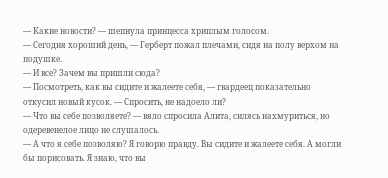— Какие новости? — шепнула принцесса хриплым голосом.
— Сегодня хороший день, — Герберт пожал плечами, сидя на полу верхом на подушке.
— И все? Зачем вы пришли сюда?
— Посмотреть, как вы сидите и жалеете себя, — гвардеец показательно откусил новый кусок. — Спросить, не надоело ли?
— Что вы себе позволяете? — вяло спросила Алита, силясь нахмуриться, но одеревенелое лицо не слушалось.
— А что я себе позволяю? Я говорю правду. Вы сидите и жалеете себя. А могли бы порисовать. Я знаю, что вы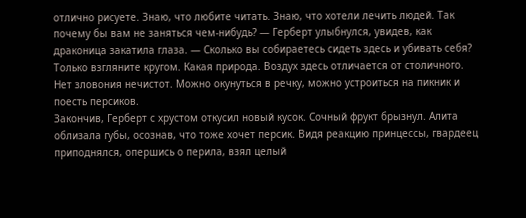отлично рисуете. Знаю, что любите читать. Знаю, что хотели лечить людей. Так почему бы вам не заняться чем-нибудь? — Герберт улыбнулся, увидев, как драконица закатила глаза. — Сколько вы собираетесь сидеть здесь и убивать себя? Только взгляните кругом. Какая природа. Воздух здесь отличается от столичного. Нет зловония нечистот. Можно окунуться в речку, можно устроиться на пикник и поесть персиков.
Закончив, Герберт с хрустом откусил новый кусок. Сочный фрукт брызнул. Алита облизала губы, осознав, что тоже хочет персик. Видя реакцию принцессы, гвардеец приподнялся, опершись о перила, взял целый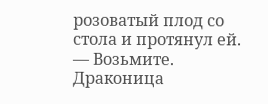розоватый плод со стола и протянул ей.
— Возьмите.
Драконица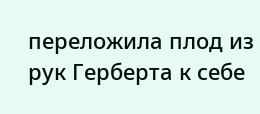переложила плод из рук Герберта к себе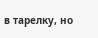в тарелку, но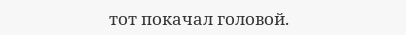тот покачал головой.